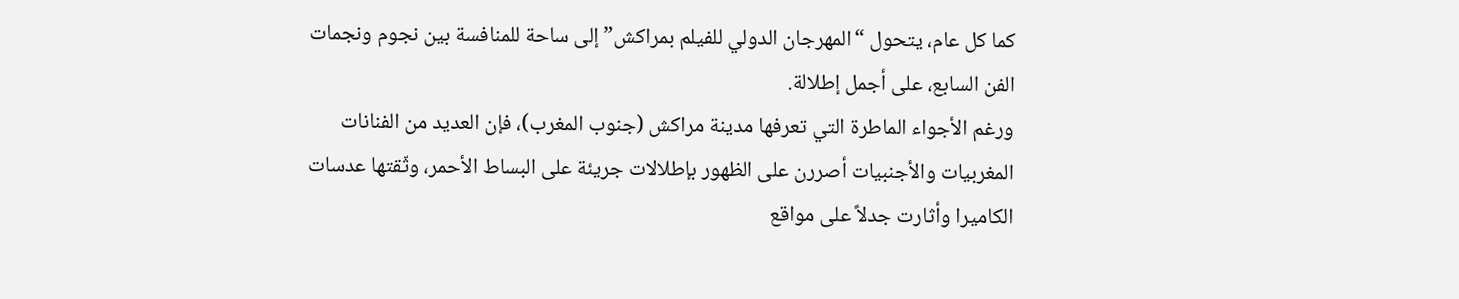كما كل عام، يتحول “المهرجان الدولي للفيلم بمراكش” إلى ساحة للمنافسة بين نجوم ونجمات الفن السابع، على أجمل إطلالة.
ورغم الأجواء الماطرة التي تعرفها مدينة مراكش (جنوب المغرب)، فإن العديد من الفنانات المغربيات والأجنبيات أصررن على الظهور بإطلالات جريئة على البساط الأحمر، وثّقتها عدسات الكاميرا وأثارت جدلاً على مواقع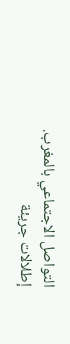التواصل الاجتماعي بالمغرب.
إطلالات جريئة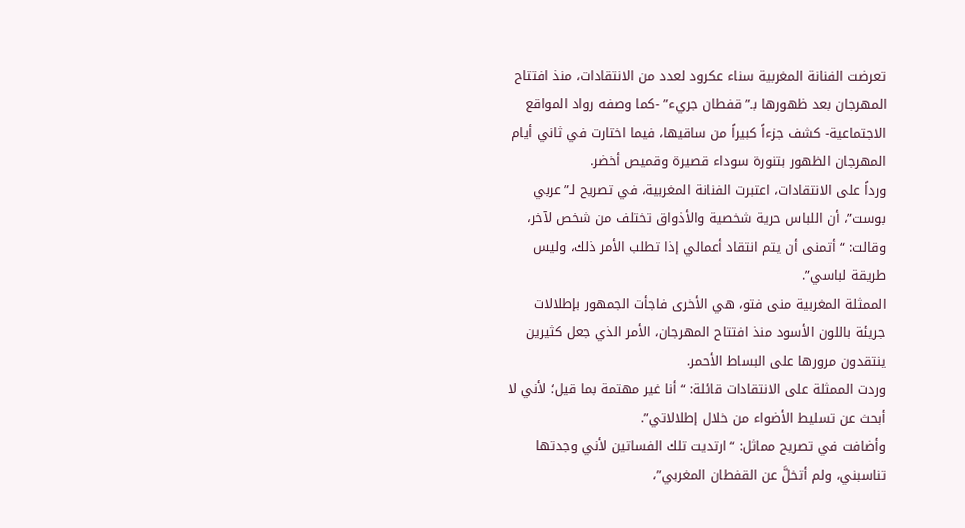تعرضت الفنانة المغربية سناء عكرود لعدد من الانتقادات، منذ افتتاح المهرجان بعد ظهورها بـ”قفطان جريء” -كما وصفه رواد المواقع الاجتماعية- كشف جزءاً كبيراً من ساقيها، فيما اختارت في ثاني أيام المهرجان الظهور بتنورة سوداء قصيرة وقميص أخضر.
ورداً على الانتقادات، اعتبرت الفنانة المغربية، في تصريح لـ”عربي بوست”، أن اللباس حرية شخصية والأذواق تختلف من شخص لآخر، وقالت: “أتمنى أن يتم انتقاد أعمالي إذا تطلب الأمر ذلك، وليس طريقة لباسي”.
الممثلة المغربية منى فتو، هي الأخرى فاجأت الجمهور بإطلالات جريئة باللون الأسود منذ افتتاح المهرجان، الأمر الذي جعل كثيرين ينتقدون مرورها على البساط الأحمر.
وردت الممثلة على الانتقادات قائلة: “أنا غير مهتمة بما قيل؛ لأني لا أبحث عن تسليط الأضواء من خلال إطلالاتي”.
وأضافت في تصريح مماثل: “ارتديت تلك الفساتين لأني وجدتها تناسبني، ولم أتخلَّ عن القفطان المغربي”،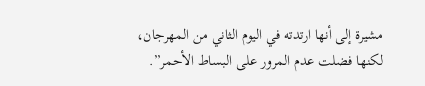مشيرة إلى أنها ارتدته في اليوم الثاني من المهرجان، لكنها فضلت عدم المرور على البساط الأحمر”.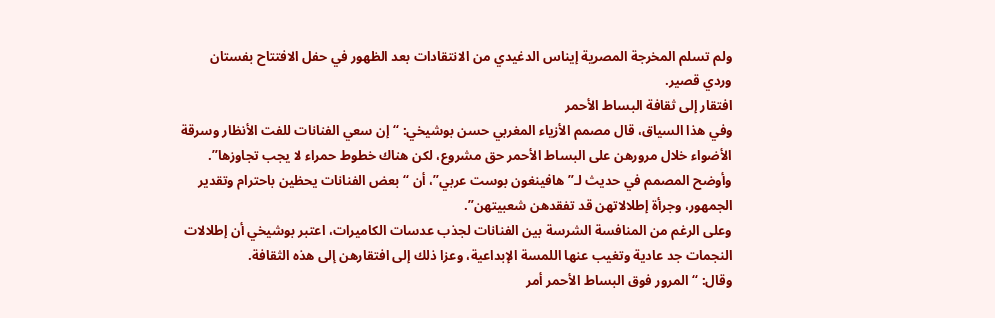ولم تسلم المخرجة المصرية إيناس الدغيدي من الانتقادات بعد الظهور في حفل الافتتاح بفستان وردي قصير.
افتقار إلى ثقافة البساط الأحمر
وفي هذا السياق، قال مصمم الأزياء المغربي حسن بوشيخي: “إن سعي الفنانات للفت الأنظار وسرقة الأضواء خلال مرورهن على البساط الأحمر حق مشروع، لكن هناك خطوط حمراء لا يجب تجاوزها”.
وأوضح المصمم في حديث لـ”هافينغون بوست عربي”، أن “بعض الفنانات يحظين باحترام وتقدير الجمهور، وجرأة إطلالاتهن قد تفقدهن شعبيتهن”.
وعلى الرغم من المنافسة الشرسة بين الفنانات لجذب عدسات الكاميرات، اعتبر بوشيخي أن إطلالات النجمات جد عادية وتغيب عنها اللمسة الإبداعية، وعزا ذلك إلى افتقارهن إلى هذه الثقافة.
وقال: “المرور فوق البساط الأحمر أمر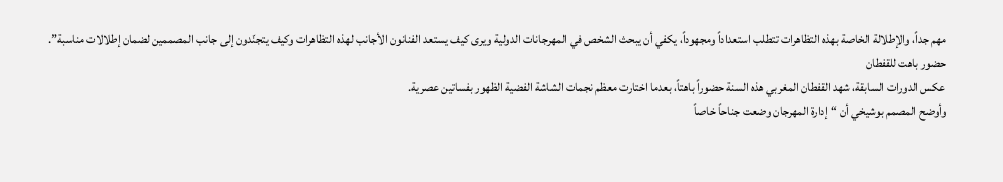مهم جداً، والإطلالة الخاصة بهذه التظاهرات تتطلب استعداداً ومجهوداً، يكفي أن يبحث الشخص في المهرجانات الدولية ويرى كيف يستعد الفنانون الأجانب لهذه التظاهرات وكيف يتجنّدون إلى جانب المصممين لضمان إطلالات مناسبة”.
حضور باهت للقفطان
عكس الدورات السابقة، شهد القفطان المغربي هذه السنة حضوراً باهتاً، بعدما اختارت معظم نجمات الشاشة الفضية الظهور بفساتين عصرية.
وأوضح المصمم بوشيخي أن “إدارة المهرجان وضعت جناحاً خاصاً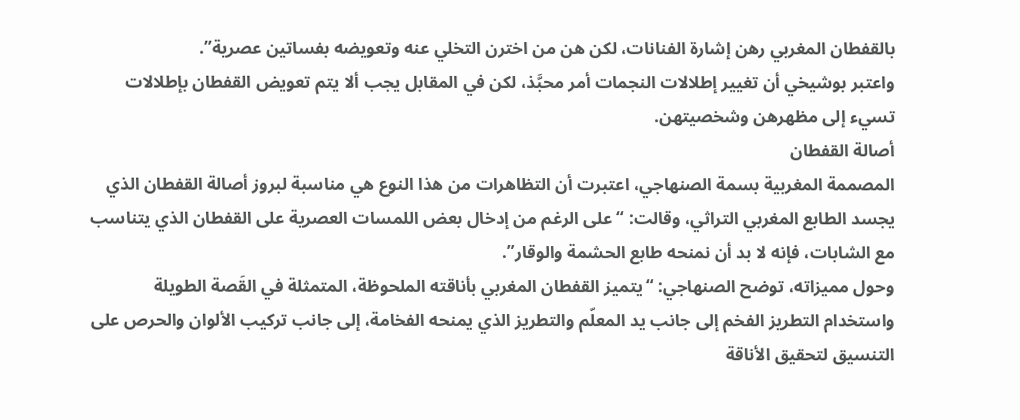بالقفطان المغربي رهن إشارة الفنانات، لكن هن من اخترن التخلي عنه وتعويضه بفساتين عصرية”.
واعتبر بوشيخي أن تغيير إطلالات النجمات أمر محبَّذ، لكن في المقابل يجب ألا يتم تعويض القفطان بإطلالات تسيء إلى مظهرهن وشخصيتهن.
أصالة القفطان
المصممة المغربية بسمة الصنهاجي، اعتبرت أن التظاهرات من هذا النوع هي مناسبة لبروز أصالة القفطان الذي يجسد الطابع المغربي التراثي، وقالت: “على الرغم من إدخال بعض اللمسات العصرية على القفطان الذي يتناسب مع الشابات، فإنه لا بد أن نمنحه طابع الحشمة والوقار”.
وحول مميزاته، توضح الصنهاجي: “يتميز القفطان المغربي بأناقته الملحوظة، المتمثلة في القَصة الطويلة واستخدام التطريز الفخم إلى جانب يد المعلّم والتطريز الذي يمنحه الفخامة، إلى جانب تركيب الألوان والحرص على التنسيق لتحقيق الأناقة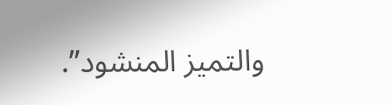والتميز المنشود”.